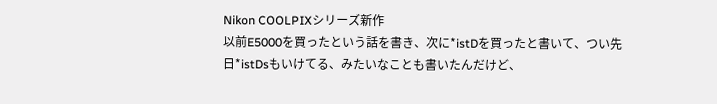Nikon COOLPIXシリーズ新作
以前E5000を買ったという話を書き、次に*istDを買ったと書いて、つい先日*istDsもいけてる、みたいなことも書いたんだけど、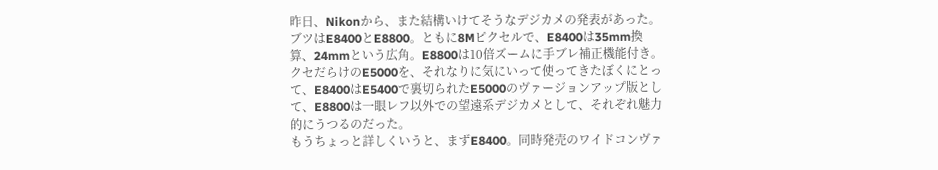昨日、Nikonから、また結構いけてそうなデジカメの発表があった。
ブツはE8400とE8800。ともに8Mピクセルで、E8400は35mm換算、24mmという広角。E8800は10倍ズームに手ブレ補正機能付き。クセだらけのE5000を、それなりに気にいって使ってきたぼくにとって、E8400はE5400で裏切られたE5000のヴァージョンアップ版として、E8800は一眼レフ以外での望遠系デジカメとして、それぞれ魅力的にうつるのだった。
もうちょっと詳しくいうと、まずE8400。同時発売のワイドコンヴァ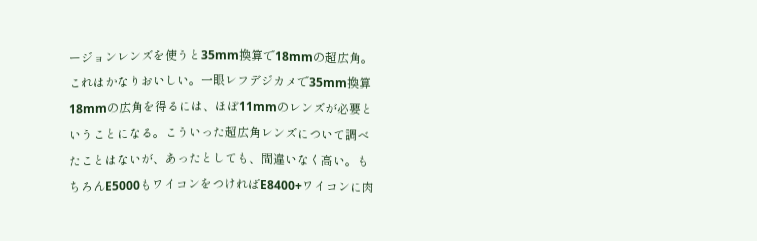ージョンレンズを使うと35mm換算で18mmの超広角。これはかなりおいしい。一眼レフデジカメで35mm換算18mmの広角を得るには、ほぼ11mmのレンズが必要ということになる。こういった超広角レンズについて調べたことはないが、あったとしても、間違いなく高い。もちろんE5000もワイコンをつければE8400+ワイコンに肉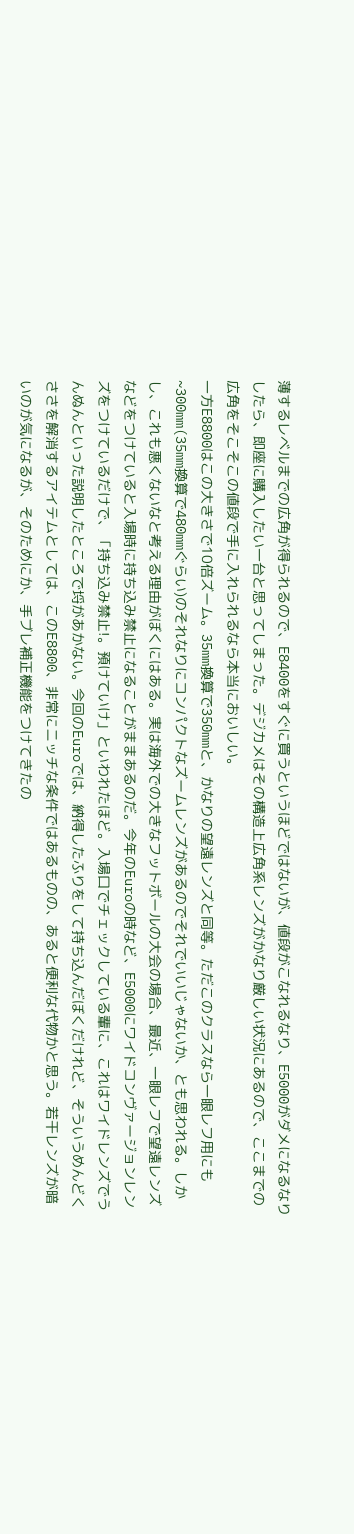薄するレベルまでの広角が得られるので、E8400をすぐに買うというほどではないが、値段がこなれるなり、E5000がダメになるなりしたら、即座に購入したい一台と思ってしまった。デジカメはその構造上広角系レンズがかなり厳しい状況にあるので、ここまでの広角をそこそこの値段で手に入れられるなら本当においしい。
一方E8800はこの大きさで10倍ズーム。35mm換算で350mmと、かなりの望遠レンズと同等。ただこのクラスなら一眼レフ用にも~300mm(35mm換算で480mmぐらい)のそれなりにコンパクトなズームレンズがあるのでそれでいいじゃないか、とも思われる。しかし、これも悪くないなと考える理由がぼくにはある。実は海外での大きなフットボールの大会の場合、最近、一眼レフで望遠レンズなどをつけていると入場時に持ち込み禁止になることがままあるのだ。今年のEuroの時など、E5000にワイドコンヴァージョンレンズをつけているだけで、「持ち込み禁止!。預けていけ」といわれたほど。入場口でチェックしている輩に、これはワイドレンズでうんぬんといった説明したところで埒があかない。今回のEuroでは、納得したふりをして持ち込んだぼくだけれど、そういうめんどくささを解消するアイテムとしては、このE8800、非常にニッチな条件ではあるものの、あると便利な代物かと思う。若干レンズが暗いのが気になるが、そのためにか、手ブレ補正機能をつけてきたの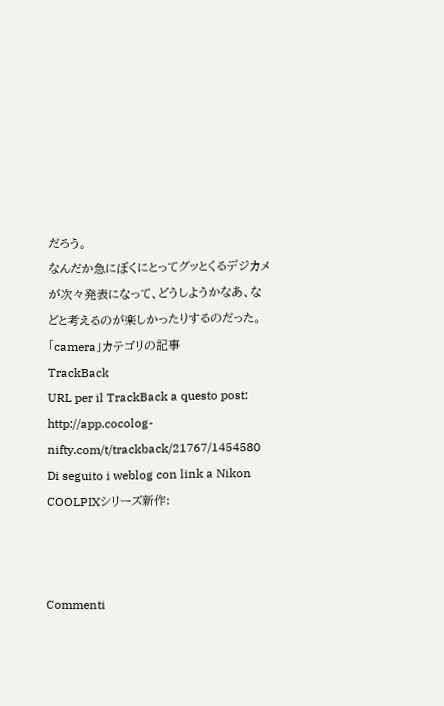だろう。
なんだか急にぼくにとってグッとくるデジカメが次々発表になって、どうしようかなあ、などと考えるのが楽しかったりするのだった。
「camera」カテゴリの記事
TrackBack
URL per il TrackBack a questo post:
http://app.cocolog-nifty.com/t/trackback/21767/1454580
Di seguito i weblog con link a Nikon COOLPIXシリーズ新作:



Commenti